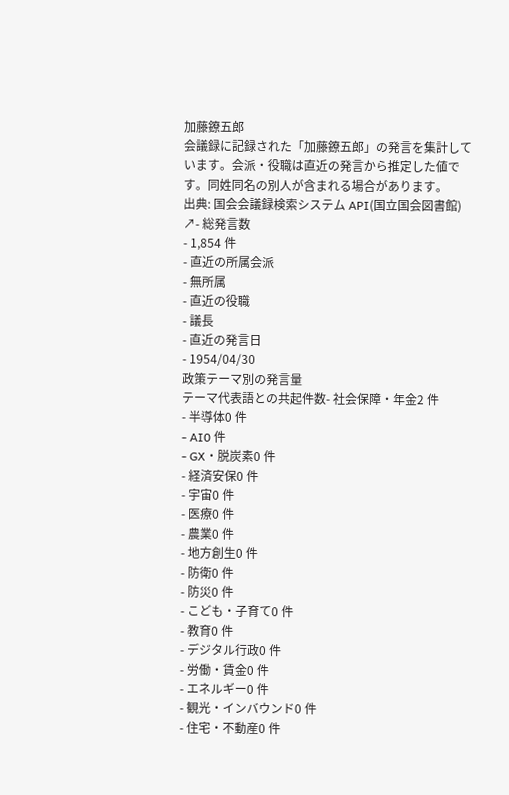加藤鐐五郎
会議録に記録された「加藤鐐五郎」の発言を集計しています。会派・役職は直近の発言から推定した値です。同姓同名の別人が含まれる場合があります。
出典: 国会会議録検索システム API(国立国会図書館) ↗- 総発言数
- 1,854 件
- 直近の所属会派
- 無所属
- 直近の役職
- 議長
- 直近の発言日
- 1954/04/30
政策テーマ別の発言量
テーマ代表語との共起件数- 社会保障・年金2 件
- 半導体0 件
- AI0 件
- GX・脱炭素0 件
- 経済安保0 件
- 宇宙0 件
- 医療0 件
- 農業0 件
- 地方創生0 件
- 防衛0 件
- 防災0 件
- こども・子育て0 件
- 教育0 件
- デジタル行政0 件
- 労働・賃金0 件
- エネルギー0 件
- 観光・インバウンド0 件
- 住宅・不動産0 件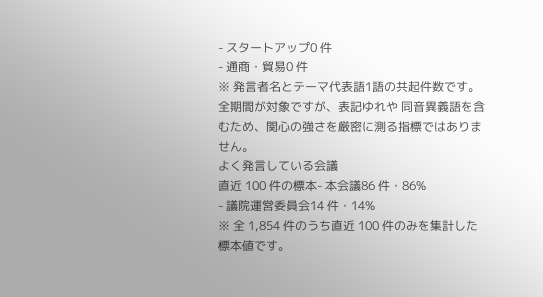- スタートアップ0 件
- 通商・貿易0 件
※ 発言者名とテーマ代表語1語の共起件数です。全期間が対象ですが、表記ゆれや 同音異義語を含むため、関心の強さを厳密に測る指標ではありません。
よく発言している会議
直近 100 件の標本- 本会議86 件・86%
- 議院運営委員会14 件・14%
※ 全 1,854 件のうち直近 100 件のみを集計した標本値です。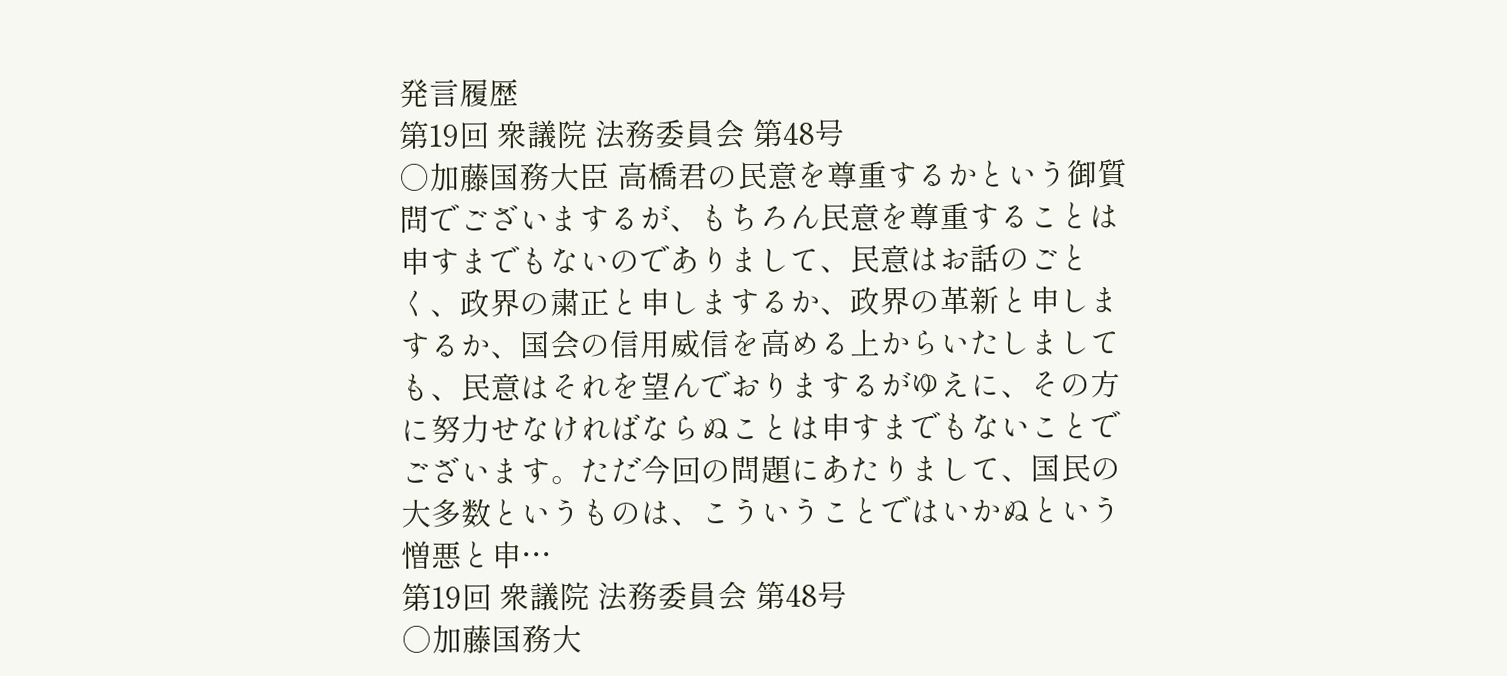発言履歴
第19回 衆議院 法務委員会 第48号
○加藤国務大臣 高橋君の民意を尊重するかという御質問でございまするが、もちろん民意を尊重することは申すまでもないのでありまして、民意はお話のごとく、政界の粛正と申しまするか、政界の革新と申しまするか、国会の信用威信を高める上からいたしましても、民意はそれを望んでおりまするがゆえに、その方に努力せなければならぬことは申すまでもないことでございます。ただ今回の問題にあたりまして、国民の大多数というものは、こういうことではいかぬという憎悪と申…
第19回 衆議院 法務委員会 第48号
○加藤国務大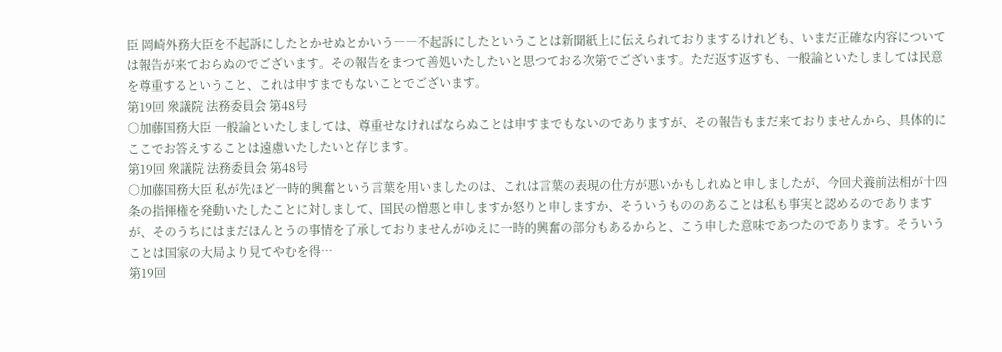臣 岡崎外務大臣を不起訴にしたとかせぬとかいう――不起訴にしたということは新聞紙上に伝えられておりまするけれども、いまだ正確な内容については報告が来ておらぬのでございます。その報告をまつて善処いたしたいと思つておる次第でございます。ただ返す返すも、一般論といたしましては民意を尊重するということ、これは申すまでもないことでございます。
第19回 衆議院 法務委員会 第48号
○加藤国務大臣 一般論といたしましては、尊重せなければならぬことは申すまでもないのでありますが、その報告もまだ来ておりませんから、具体的にここでお答えすることは遠慮いたしたいと存じます。
第19回 衆議院 法務委員会 第48号
○加藤国務大臣 私が先ほど一時的興奮という言葉を用いましたのは、これは言葉の表現の仕方が悪いかもしれぬと申しましたが、今回犬養前法相が十四条の指揮権を発動いたしたことに対しまして、国民の憎悪と申しますか怒りと申しますか、そういうもののあることは私も事実と認めるのでありますが、そのうちにはまだほんとうの事情を了承しておりませんがゆえに一時的興奮の部分もあるからと、こう申した意味であつたのであります。そういうことは国家の大局より見てやむを得…
第19回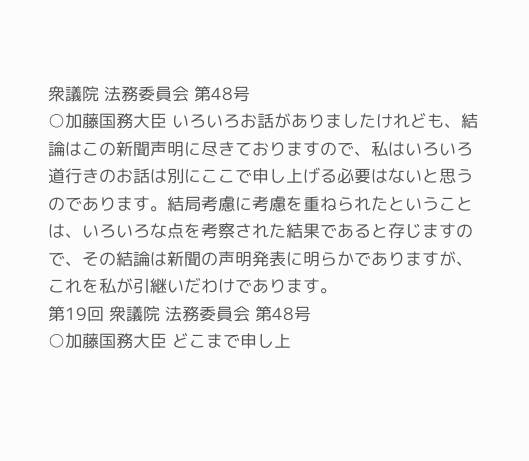衆議院 法務委員会 第48号
○加藤国務大臣 いろいろお話がありましたけれども、結論はこの新聞声明に尽きておりますので、私はいろいろ道行きのお話は別にここで申し上げる必要はないと思うのであります。結局考慮に考慮を重ねられたということは、いろいろな点を考察された結果であると存じますので、その結論は新聞の声明発表に明らかでありますが、これを私が引継いだわけであります。
第19回 衆議院 法務委員会 第48号
○加藤国務大臣 どこまで申し上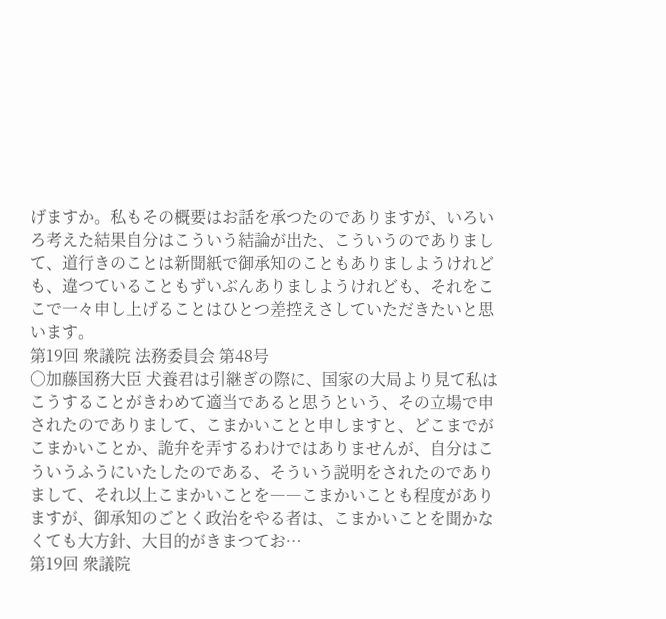げますか。私もその概要はお話を承つたのでありますが、いろいろ考えた結果自分はこういう結論が出た、こういうのでありまして、道行きのことは新聞紙で御承知のこともありましようけれども、違つていることもずいぶんありましようけれども、それをここで一々申し上げることはひとつ差控えさしていただきたいと思います。
第19回 衆議院 法務委員会 第48号
○加藤国務大臣 犬養君は引継ぎの際に、国家の大局より見て私はこうすることがきわめて適当であると思うという、その立場で申されたのでありまして、こまかいことと申しますと、どこまでがこまかいことか、詭弁を弄するわけではありませんが、自分はこういうふうにいたしたのである、そういう説明をされたのでありまして、それ以上こまかいことを――こまかいことも程度がありますが、御承知のごとく政治をやる者は、こまかいことを聞かなくても大方針、大目的がきまつてお…
第19回 衆議院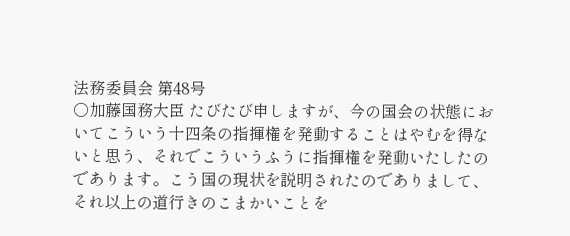法務委員会 第48号
○加藤国務大臣 たびたび申しますが、今の国会の状態においてこういう十四条の指揮権を発動することはやむを得ないと思う、それでこういうふうに指揮権を発動いたしたのであります。こう国の現状を説明されたのでありまして、それ以上の道行きのこまかいことを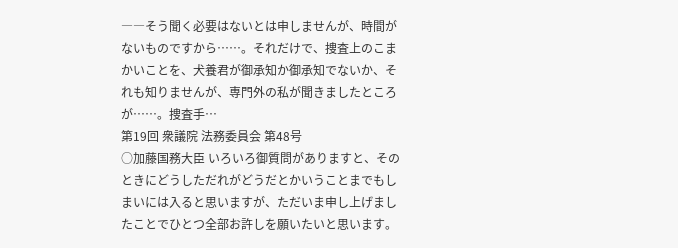――そう聞く必要はないとは申しませんが、時間がないものですから……。それだけで、捜査上のこまかいことを、犬養君が御承知か御承知でないか、それも知りませんが、専門外の私が聞きましたところが……。捜査手…
第19回 衆議院 法務委員会 第48号
○加藤国務大臣 いろいろ御質問がありますと、そのときにどうしただれがどうだとかいうことまでもしまいには入ると思いますが、ただいま申し上げましたことでひとつ全部お許しを願いたいと思います。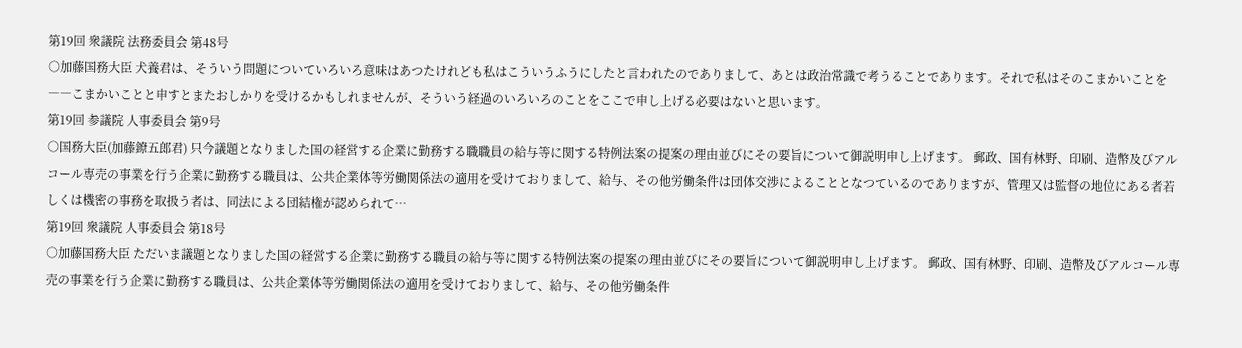第19回 衆議院 法務委員会 第48号
○加藤国務大臣 犬養君は、そういう問題についていろいろ意味はあつたけれども私はこういうふうにしたと言われたのでありまして、あとは政治常識で考うることであります。それで私はそのこまかいことを――こまかいことと申すとまたおしかりを受けるかもしれませんが、そういう経過のいろいろのことをここで申し上げる必要はないと思います。
第19回 参議院 人事委員会 第9号
○国務大臣(加藤鐐五郎君) 只今議題となりました国の経営する企業に勤務する職職員の給与等に関する特例法案の提案の理由並びにその要旨について御説明申し上げます。 郵政、国有林野、印刷、造幣及びアルコール専売の事業を行う企業に勤務する職員は、公共企業体等労働関係法の適用を受けておりまして、給与、その他労働条件は団体交渉によることとなつているのでありますが、管理又は監督の地位にある者若しくは機密の事務を取扱う者は、同法による団結権が認められて…
第19回 衆議院 人事委員会 第18号
○加藤国務大臣 ただいま議題となりました国の経営する企業に勤務する職員の給与等に関する特例法案の提案の理由並びにその要旨について御説明申し上げます。 郵政、国有林野、印刷、造幣及びアルコール専売の事業を行う企業に勤務する職員は、公共企業体等労働関係法の適用を受けておりまして、給与、その他労働条件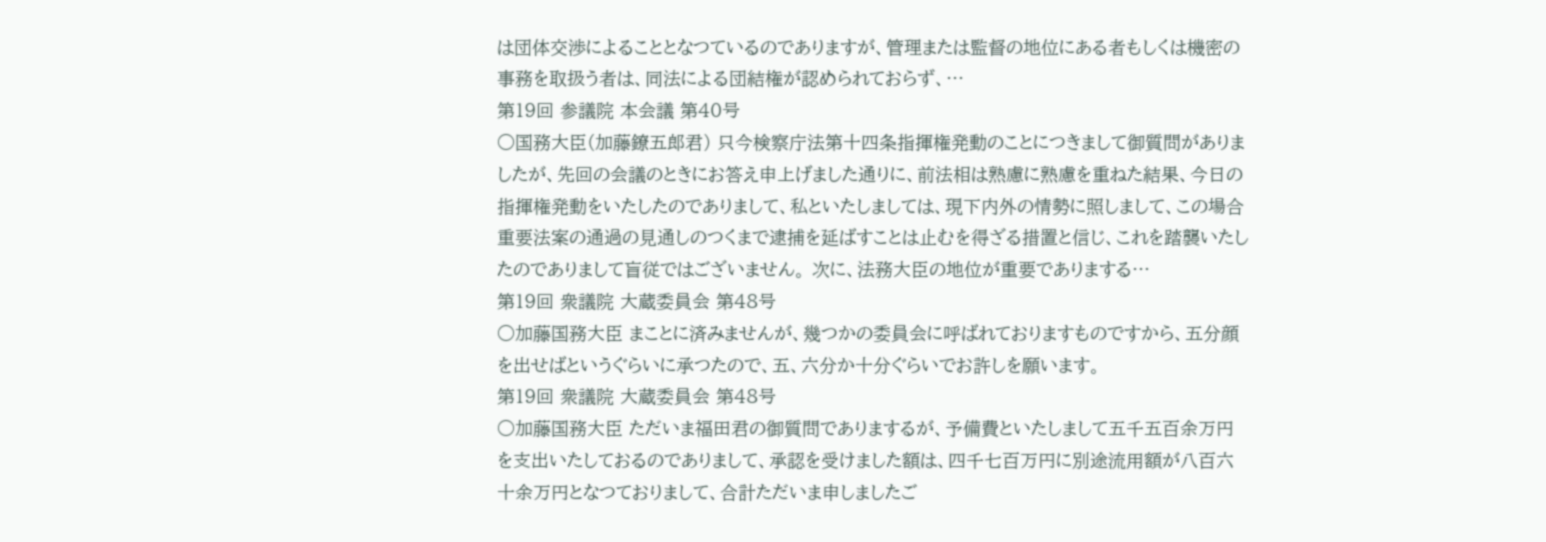は団体交渉によることとなつているのでありますが、管理または監督の地位にある者もしくは機密の事務を取扱う者は、同法による団結権が認められておらず、…
第19回 参議院 本会議 第40号
○国務大臣(加藤鐐五郎君) 只今検察庁法第十四条指揮権発動のことにつきまして御質問がありましたが、先回の会議のときにお答え申上げました通りに、前法相は熟慮に熟慮を重ねた結果、今日の指揮権発動をいたしたのでありまして、私といたしましては、現下内外の情勢に照しまして、この場合重要法案の通過の見通しのつくまで逮捕を延ばすことは止むを得ざる措置と信じ、これを踏襲いたしたのでありまして盲従ではございません。 次に、法務大臣の地位が重要でありまする…
第19回 衆議院 大蔵委員会 第48号
○加藤国務大臣 まことに済みませんが、幾つかの委員会に呼ばれておりますものですから、五分顔を出せばというぐらいに承つたので、五、六分か十分ぐらいでお許しを願います。
第19回 衆議院 大蔵委員会 第48号
○加藤国務大臣 ただいま福田君の御質問でありまするが、予備費といたしまして五千五百余万円を支出いたしておるのでありまして、承認を受けました額は、四千七百万円に別途流用額が八百六十余万円となつておりまして、合計ただいま申しましたご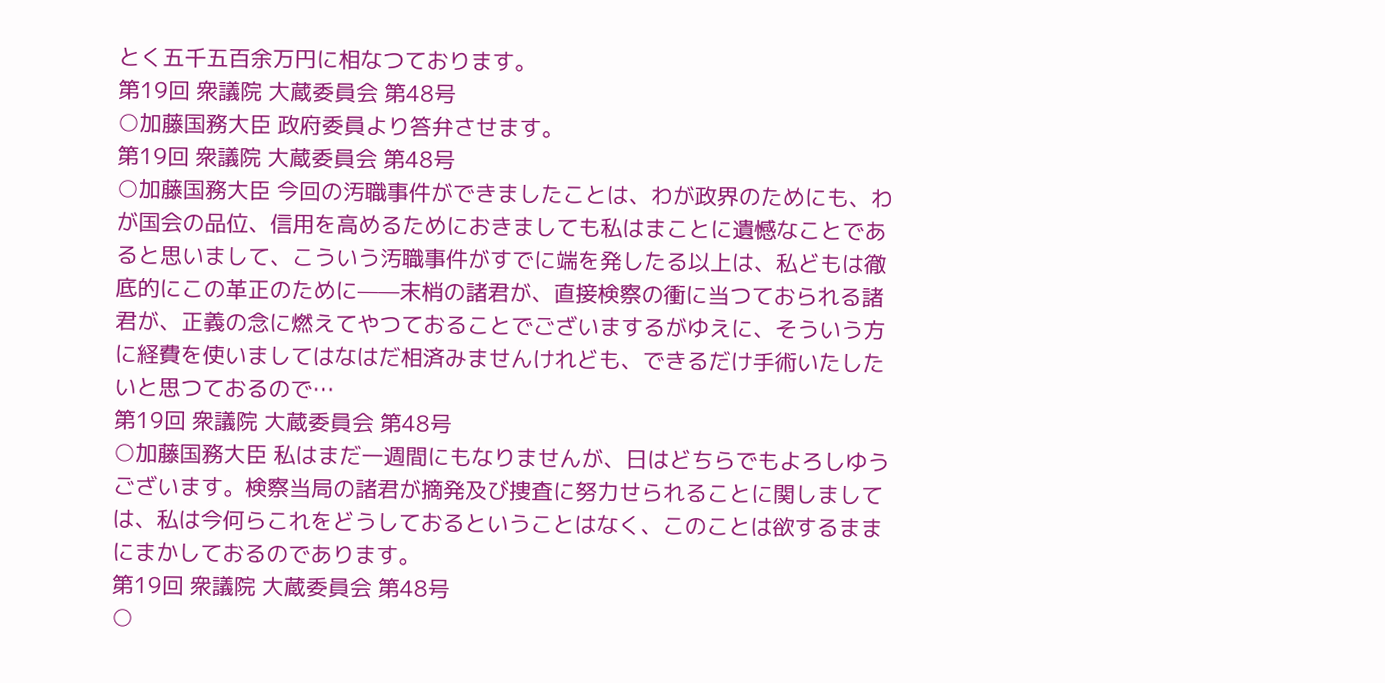とく五千五百余万円に相なつております。
第19回 衆議院 大蔵委員会 第48号
○加藤国務大臣 政府委員より答弁させます。
第19回 衆議院 大蔵委員会 第48号
○加藤国務大臣 今回の汚職事件ができましたことは、わが政界のためにも、わが国会の品位、信用を高めるためにおきましても私はまことに遺憾なことであると思いまして、こういう汚職事件がすでに端を発したる以上は、私どもは徹底的にこの革正のために——末梢の諸君が、直接検察の衝に当つておられる諸君が、正義の念に燃えてやつておることでございまするがゆえに、そういう方に経費を使いましてはなはだ相済みませんけれども、できるだけ手術いたしたいと思つておるので…
第19回 衆議院 大蔵委員会 第48号
○加藤国務大臣 私はまだ一週間にもなりませんが、日はどちらでもよろしゆうございます。検察当局の諸君が摘発及び捜査に努力せられることに関しましては、私は今何らこれをどうしておるということはなく、このことは欲するままにまかしておるのであります。
第19回 衆議院 大蔵委員会 第48号
○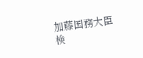加藤国務大臣 検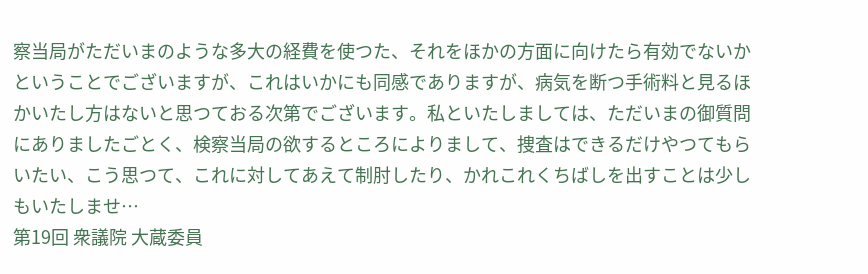察当局がただいまのような多大の経費を使つた、それをほかの方面に向けたら有効でないかということでございますが、これはいかにも同感でありますが、病気を断つ手術料と見るほかいたし方はないと思つておる次第でございます。私といたしましては、ただいまの御質問にありましたごとく、検察当局の欲するところによりまして、捜査はできるだけやつてもらいたい、こう思つて、これに対してあえて制肘したり、かれこれくちばしを出すことは少しもいたしませ…
第19回 衆議院 大蔵委員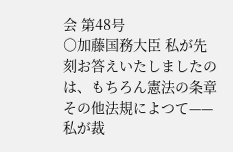会 第48号
○加藤国務大臣 私が先刻お答えいたしましたのは、もちろん憲法の条章その他法規によつて——私が裁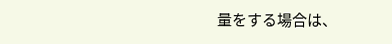量をする場合は、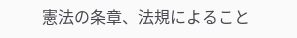憲法の条章、法規によること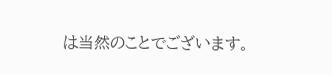は当然のことでございます。